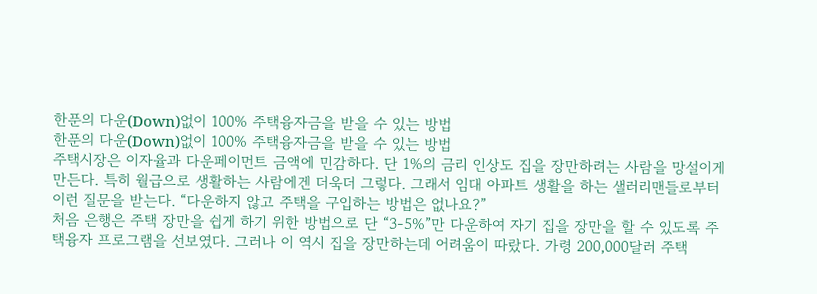한푼의 다운(Down)없이 100% 주택융자금을 받을 수 있는 방법
한푼의 다운(Down)없이 100% 주택융자금을 받을 수 있는 방법
주택시장은 이자율과 다운페이먼트 금액에 민감하다. 단 1%의 금리 인상도 집을 장만하려는 사람을 망설이게 만든다. 특히 월급으로 생활하는 사람에겐 더욱더 그렇다. 그래서 임대 아파트 생활을 하는 샐러리맨들로부터 이런 질문을 받는다. “다운하지 않고 주택을 구입하는 방법은 없나요?”
처음 은행은 주택 장만을 쉽게 하기 위한 방법으로 단 “3-5%”만 다운하여 자기 집을 장만을 할 수 있도록 주택융자 프로그램을 선보였다. 그러나 이 역시 집을 장만하는데 어려움이 따랐다. 가령 200,000달러 주택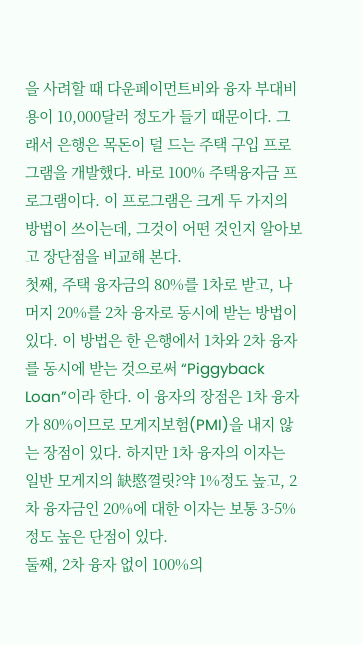을 사려할 때 다운페이먼트비와 융자 부대비용이 10,000달러 정도가 들기 때문이다. 그래서 은행은 목돈이 덜 드는 주택 구입 프로그램을 개발했다. 바로 100% 주택융자금 프로그램이다. 이 프로그램은 크게 두 가지의 방법이 쓰이는데, 그것이 어떤 것인지 알아보고 장단점을 비교해 본다.
첫째, 주택 융자금의 80%를 1차로 받고, 나머지 20%를 2차 융자로 동시에 받는 방법이 있다. 이 방법은 한 은행에서 1차와 2차 융자를 동시에 받는 것으로써 “Piggyback Loan”이라 한다. 이 융자의 장점은 1차 융자가 80%이므로 모게지보험(PMI)을 내지 않는 장점이 있다. 하지만 1차 융자의 이자는 일반 모게지의 缺愍껼릿?약 1%정도 높고, 2차 융자금인 20%에 대한 이자는 보통 3-5% 정도 높은 단점이 있다.
둘째, 2차 융자 없이 100%의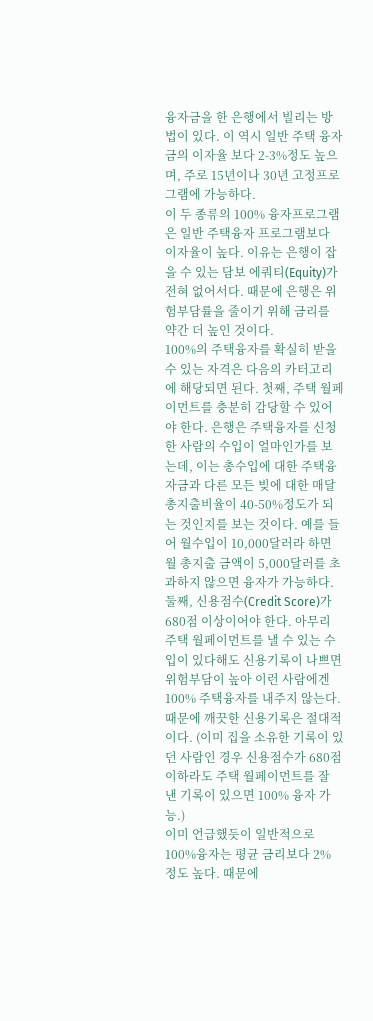융자금을 한 은행에서 빌리는 방법이 있다. 이 역시 일반 주택 융자금의 이자율 보다 2-3%정도 높으며, 주로 15년이나 30년 고정프로그램에 가능하다.
이 두 종류의 100% 융자프로그램은 일반 주택융자 프로그램보다 이자율이 높다. 이유는 은행이 잡을 수 있는 담보 에쿼티(Equity)가 전혀 없어서다. 때문에 은행은 위험부담률을 줄이기 위해 금리를 약간 더 높인 것이다.
100%의 주택융자를 확실히 받을 수 있는 자격은 다음의 카터고리에 해당되면 된다. 첫째, 주택 월페이먼트를 충분히 감당할 수 있어야 한다. 은행은 주택융자를 신청한 사람의 수입이 얼마인가를 보는데, 이는 총수입에 대한 주택융자금과 다른 모든 빚에 대한 매달 총지출비율이 40-50%정도가 되는 것인지를 보는 것이다. 예를 들어 월수입이 10,000달러라 하면 월 총지출 금액이 5,000달러를 초과하지 않으면 융자가 가능하다. 둘째, 신용점수(Credit Score)가 680점 이상이어야 한다. 아무리 주택 월페이먼트를 낼 수 있는 수입이 있다해도 신용기록이 나쁘면 위험부담이 높아 이런 사람에겐 100% 주택융자를 내주지 않는다. 때문에 깨끗한 신용기록은 절대적이다. (이미 집을 소유한 기록이 있던 사람인 경우 신용점수가 680점 이하라도 주택 월페이먼트를 잘 낸 기록이 있으면 100% 융자 가능.)
이미 언급했듯이 일반적으로 100%융자는 평균 금리보다 2% 정도 높다. 때문에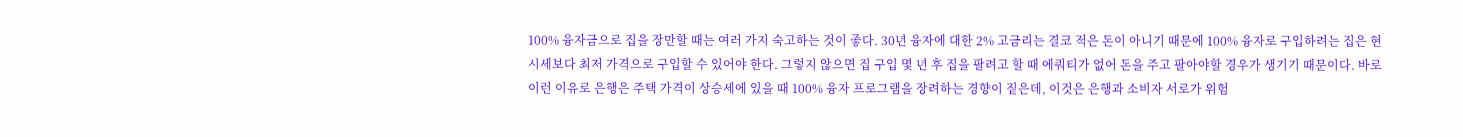100% 융자금으로 집을 장만할 때는 여러 가지 숙고하는 것이 좋다. 30년 융자에 대한 2% 고금리는 결코 적은 돈이 아니기 때문에 100% 융자로 구입하려는 집은 현 시세보다 최저 가격으로 구입할 수 있어야 한다. 그렇지 않으면 집 구입 몇 년 후 집을 팔려고 할 때 에쿼티가 없어 돈을 주고 팔아야할 경우가 생기기 때문이다. 바로 이런 이유로 은행은 주택 가격이 상승세에 있을 때 100% 융자 프로그램을 장려하는 경향이 짙은데, 이것은 은행과 소비자 서로가 위험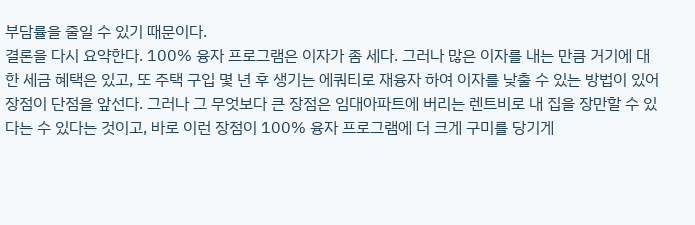부담률을 줄일 수 있기 때문이다.
결론을 다시 요약한다. 100% 융자 프로그램은 이자가 좀 세다. 그러나 많은 이자를 내는 만큼 거기에 대한 세금 혜택은 있고, 또 주택 구입 몇 년 후 생기는 에쿼티로 재융자 하여 이자를 낮출 수 있는 방법이 있어 장점이 단점을 앞선다. 그러나 그 무엇보다 큰 장점은 임대아파트에 버리는 렌트비로 내 집을 장만할 수 있다는 수 있다는 것이고, 바로 이런 장점이 100% 융자 프로그램에 더 크게 구미를 당기게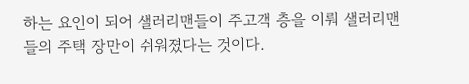하는 요인이 되어 샐러리맨들이 주고객 층을 이뤄 샐러리맨들의 주택 장만이 쉬워졌다는 것이다.